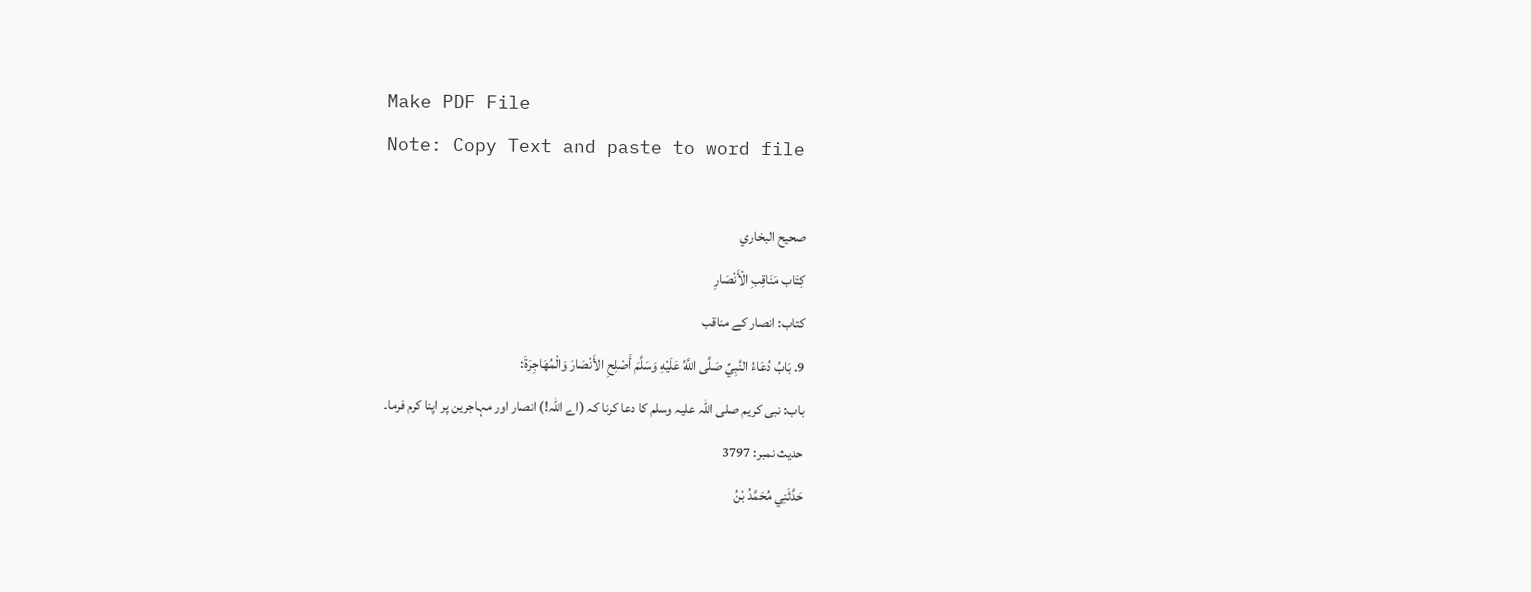Make PDF File
Note: Copy Text and paste to word file

صحيح البخاري
كِتَاب مَنَاقِبِ الْأَنْصَارِ
کتاب: انصار کے مناقب
9. بَابُ دُعَاءُ النَّبِيِّ صَلَّى اللَّهُ عَلَيْهِ وَسَلَّمَ أَصْلِحِ الأَنْصَارَ وَالْمُهَاجِرَةَ:
باب: نبی کریم صلی اللہ علیہ وسلم کا دعا کرنا کہ (اے اللہ!) انصار اور مہاجرین پر اپنا کرم فرما۔
حدیث نمبر: 3797
حَدَّثَنِي مُحَمَّدُ بْنُ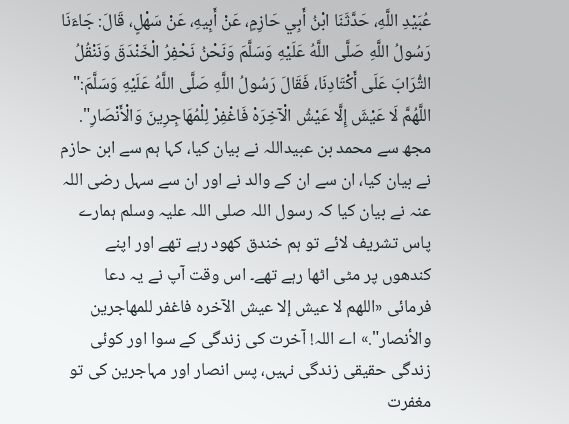عُبَيْدِ اللَّهِ، حَدَّثَنَا ابْنُ أَبِي حَازِمٍ، عَنْ أَبِيهِ، عَنْ سَهْلٍ، قَالَ: جَاءَنَا رَسُولُ اللَّهِ صَلَّى اللَّهُ عَلَيْهِ وَسَلَّمَ وَنَحْنُ نَحْفِرُ الْخَنْدَقَ وَنَنْقُلُ التُّرَابَ عَلَى أَكْتَادِنَا، فَقَالَ رَسُولُ اللَّهِ صَلَّى اللَّهُ عَلَيْهِ وَسَلَّمَ:" اللَّهُمَّ لَا عَيْشَ إِلَّا عَيْشُ الْآخِرَهْ فَاغْفِرْ لِلْمُهَاجِرِينَ وَالْأَنْصَارِ".
مجھ سے محمد بن عبیداللہ نے بیان کیا، کہا ہم سے ابن حازم نے بیان کیا، ان سے ان کے والد نے اور ان سے سہل رضی اللہ عنہ نے بیان کیا کہ رسول اللہ صلی اللہ علیہ وسلم ہمارے پاس تشریف لائے تو ہم خندق کھود رہے تھے اور اپنے کندھوں پر مٹی اٹھا رہے تھے۔ اس وقت آپ نے یہ دعا فرمائی «اللهم لا عيش إلا عيش الآخره فاغفر للمهاجرين والأنصار".» اے اللہ! آخرت کی زندگی کے سوا اور کوئی زندگی حقیقی زندگی نہیں، پس انصار اور مہاجرین کی تو مغفرت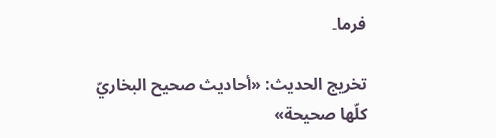فرما۔

تخریج الحدیث: «أحاديث صحيح البخاريّ كلّها صحيحة»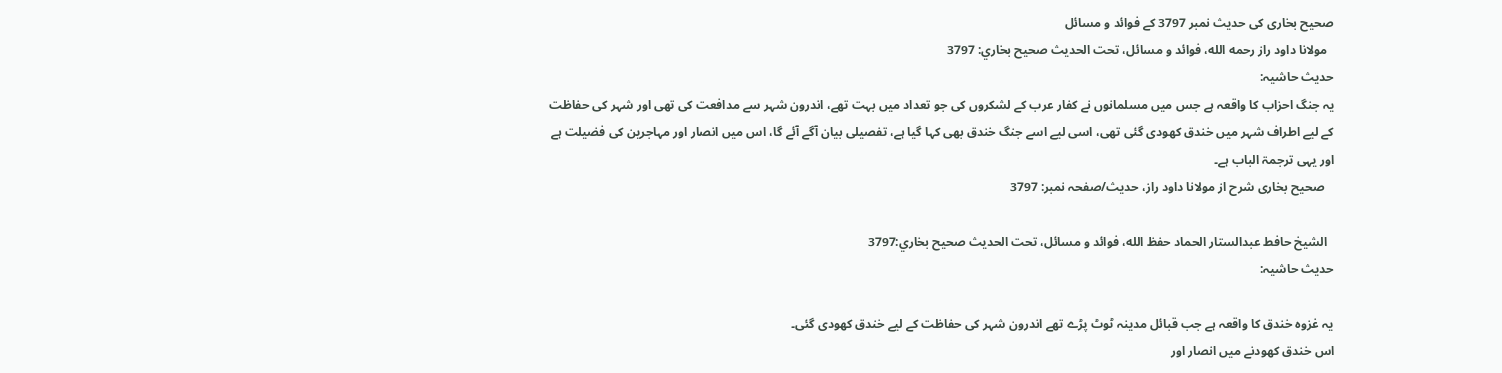صحیح بخاری کی حدیث نمبر 3797 کے فوائد و مسائل
  مولانا داود راز رحمه الله، فوائد و مسائل، تحت الحديث صحيح بخاري: 3797
حدیث حاشیہ:
یہ جنگ احزاب کا واقعہ ہے جس میں مسلمانوں نے کفار عرب کے لشکروں کی جو تعداد میں بہت تھے، اندرون شہر سے مدافعت کی تھی اور شہر کی حفاظت کے لیے اطراف شہر میں خندق کھودی گئی تھی، اسی لیے اسے جنگ خندق بھی کہا گیا ہے، تفصیلی بیان آگے آئے گا، اس میں انصار اور مہاجرین کی فضیلت ہے اور یہی ترجمۃ الباب ہے۔
   صحیح بخاری شرح از مولانا داود راز، حدیث/صفحہ نمبر: 3797

  الشيخ حافط عبدالستار الحماد حفظ الله، فوائد و مسائل، تحت الحديث صحيح بخاري:3797
حدیث حاشیہ:

یہ غزوہ خندق کا واقعہ ہے جب قبائل مدینہ ٹوٹ پڑے تھے اندرون شہر کی حفاظت کے لیے خندق کھودی گئی۔
اس خندق کھودنے میں انصار اور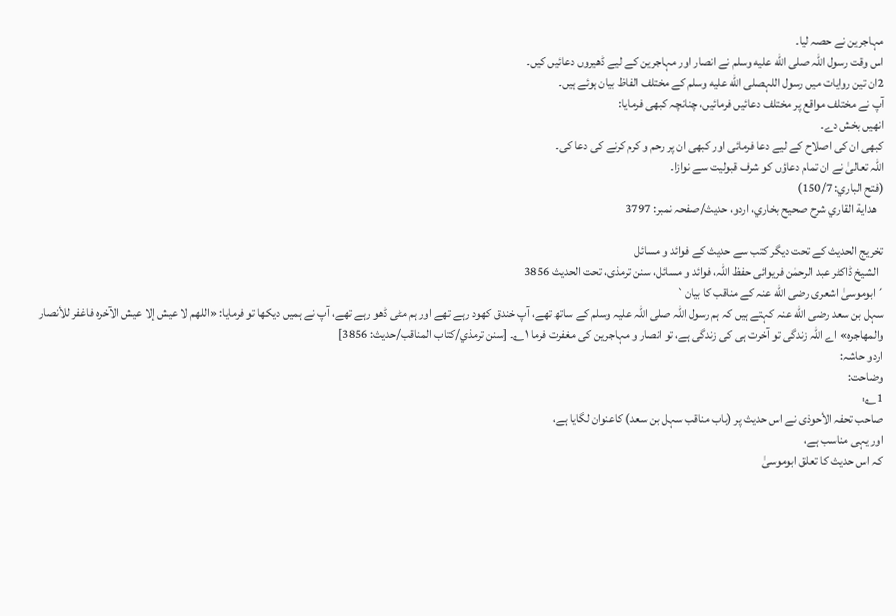مہاجرین نے حصہ لیا۔
اس وقت رسول اللہ صلى الله عليه وسلم نے انصار اور مہاجرین کے لیے ڈھیروں دعائیں کیں۔
2ان تین روایات میں رسول اللہصلى الله عليه وسلم کے مختلف الفاظ بیان ہوئے ہیں۔
آپ نے مختلف مواقع پر مختلف دعائیں فرمائیں، چنانچہ کبھی فرمایا:
انھیں بخش دے۔
کبھی ان کی اصلاح کے لیے دعا فرمائی اور کبھی ان پر رحم و کرم کرنے کی دعا کی۔
اللہ تعالیٰ نے ان تمام دعاؤں کو شرف قبولیت سے نوازا۔
(فتح الباري: 150/7)
   هداية القاري شرح صحيح بخاري، اردو، حدیث/صفحہ نمبر: 3797

تخریج الحدیث کے تحت دیگر کتب سے حدیث کے فوائد و مسائل
  الشیخ ڈاکٹر عبد الرحمٰن فریوائی حفظ اللہ، فوائد و مسائل، سنن ترمذی، تحت الحديث 3856
´ابوموسیٰ اشعری رضی الله عنہ کے مناقب کا بیان`
سہل بن سعد رضی الله عنہ کہتے ہیں کہ ہم رسول اللہ صلی اللہ علیہ وسلم کے ساتھ تھے، آپ خندق کھود رہے تھے اور ہم مٹی ڈھو رہے تھے، آپ نے ہمیں دیکھا تو فرمایا: «اللهم لا عيش إلا عيش الآخره فاغفر للأنصار والمهاجره» اے اللہ زندگی تو آخرت ہی کی زندگی ہے، تو انصار و مہاجرین کی مغفرت فرما ۱؎۔ [سنن ترمذي/كتاب المناقب/حدیث: 3856]
اردو حاشہ:
وضاحت:
1؎:
صاحب تحفہ الأحوذی نے اس حدیث پر (باب مناقب سہل بن سعد) کاعنوان لگایا ہے،
اور یہی مناسب ہے،
کہ اس حدیث کا تعلق ابوموسیٰ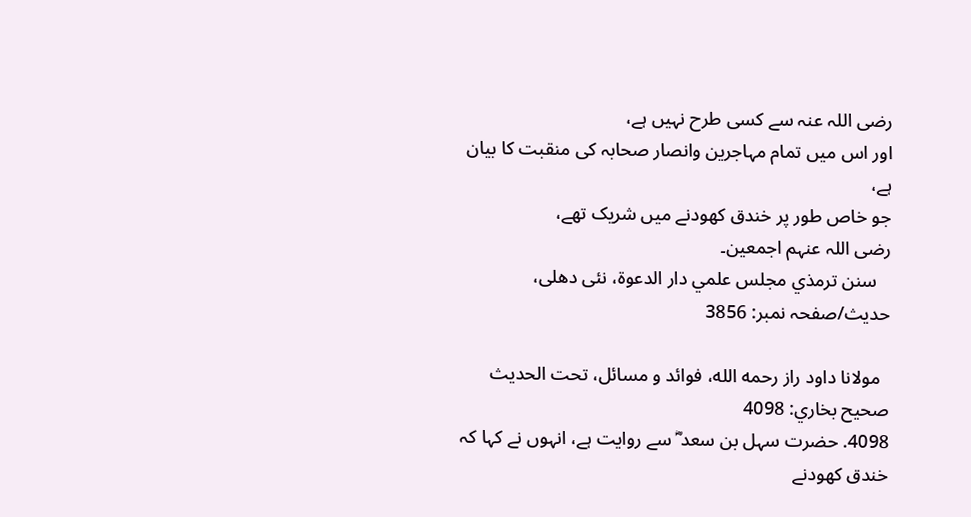رضی اللہ عنہ سے کسی طرح نہیں ہے،
اور اس میں تمام مہاجرین وانصار صحابہ کی منقبت کا بیان ہے،
جو خاص طور پر خندق کھودنے میں شریک تھے،
رضی اللہ عنہم اجمعین۔
   سنن ترمذي مجلس علمي دار الدعوة، نئى دهلى، حدیث/صفحہ نمبر: 3856

  مولانا داود راز رحمه الله، فوائد و مسائل، تحت الحديث صحيح بخاري: 4098
4098. حضرت سہل بن سعد ؓ سے روایت ہے، انہوں نے کہا کہ خندق کھودنے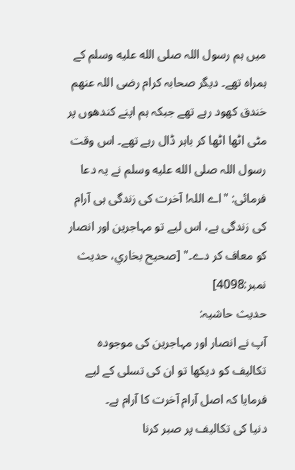میں ہم رسول اللہ صلى الله عليه وسلم کے ہمراہ تھے۔ دیگر صحابہ کرام رضی اللہ عنھم خندق کھود رہے تھے جبکہ ہم اپنے کندھوں پر مٹی اٹھا اٹھا کر باہر ڈال رہے تھے۔ اس وقت رسول اللہ صلى الله عليه وسلم نے یہ دعا فرمائی: "اے اللہ! آخرت کی زندگی ہی آرام کی زندگی ہے، اس لیے تو مہاجرین اور انصار کو معاف کر دے۔" [صحيح بخاري، حديث نمبر:4098]
حدیث حاشیہ:
آپ نے انصار اور مہاجرین کی موجودہ تکالیف کو دیکھا تو ان کی تسلی کے لیے فرمایا کہ اصل آرام آخرت کا آرام ہے۔
دنیا کی تکالیف پر صبر کرنا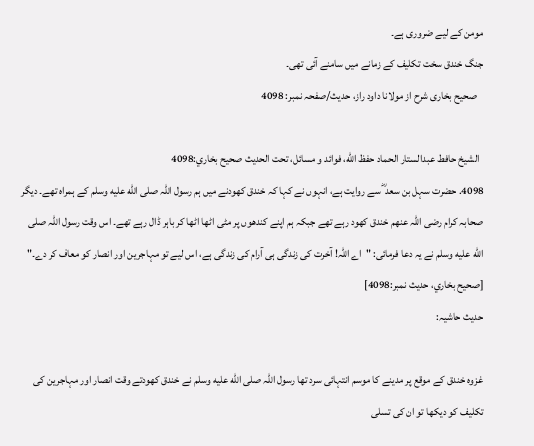مومن کے لیے ضروری ہے۔
جنگ خندق سخت تکلیف کے زمانے میں سامنے آئی تھی۔
   صحیح بخاری شرح از مولانا داود راز، حدیث/صفحہ نمبر: 4098

  الشيخ حافط عبدالستار الحماد حفظ الله، فوائد و مسائل، تحت الحديث صحيح بخاري:4098
4098. حضرت سہل بن سعد ؓ سے روایت ہے، انہوں نے کہا کہ خندق کھودنے میں ہم رسول اللہ صلى الله عليه وسلم کے ہمراہ تھے۔ دیگر صحابہ کرام رضی اللہ عنھم خندق کھود رہے تھے جبکہ ہم اپنے کندھوں پر مٹی اٹھا اٹھا کر باہر ڈال رہے تھے۔ اس وقت رسول اللہ صلى الله عليه وسلم نے یہ دعا فرمائی: "اے اللہ! آخرت کی زندگی ہی آرام کی زندگی ہے، اس لیے تو مہاجرین اور انصار کو معاف کر دے۔" [صحيح بخاري، حديث نمبر:4098]
حدیث حاشیہ:

غزوہ خندق کے موقع پر مدینے کا موسم انتہائی سرد تھا رسول اللہ صلى الله عليه وسلم نے خندق کھودتے وقت انصار اور مہاجرین کی تکلیف کو دیکھا تو ان کی تسلی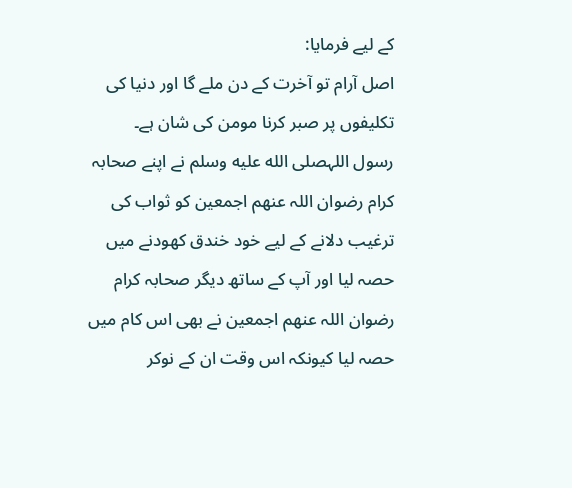کے لیے فرمایا:
اصل آرام تو آخرت کے دن ملے گا اور دنیا کی تکلیفوں پر صبر کرنا مومن کی شان ہے۔
رسول اللہصلى الله عليه وسلم نے اپنے صحابہ کرام رضوان اللہ عنھم اجمعین کو ثواب کی ترغیب دلانے کے لیے خود خندق کھودنے میں حصہ لیا اور آپ کے ساتھ دیگر صحابہ کرام رضوان اللہ عنھم اجمعین نے بھی اس کام میں حصہ لیا کیونکہ اس وقت ان کے نوکر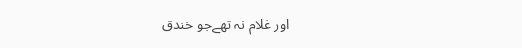اور غلام نہ تھےجو خندق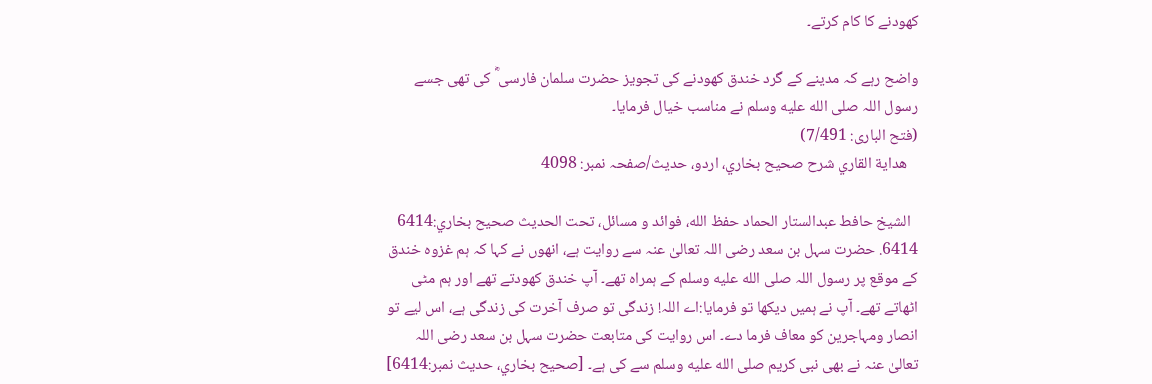کھودنے کا کام کرتے۔

واضح رہے کہ مدینے کے گرد خندق کھودنے کی تجویز حضرت سلمان فارسی ؓ کی تھی جسے رسول اللہ صلى الله عليه وسلم نے مناسب خیال فرمایا۔
(فتح الباری: 7/491)
   هداية القاري شرح صحيح بخاري، اردو، حدیث/صفحہ نمبر: 4098

  الشيخ حافط عبدالستار الحماد حفظ الله، فوائد و مسائل، تحت الحديث صحيح بخاري:6414
6414. حضرت سہل بن سعد رضی اللہ تعالیٰ عنہ سے روایت ہے، انھوں نے کہا کہ ہم غزوہ خندق کے موقع پر رسول اللہ صلى الله عليه وسلم کے ہمراہ تھے۔ آپ خندق کھودتے تھے اور ہم مٹی اٹھاتے تھے۔ آپ نے ہمیں دیکھا تو فرمایا:اے اللہ! زندگی تو صرف آخرت کی زندگی ہے، اس لیے تو انصار ومہاجرین کو معاف فرما دے۔ اس روایت کی متابعت حضرت سہل بن سعد رضی اللہ تعالیٰ عنہ نے بھی نبی کریم صلى الله عليه وسلم سے کی ہے۔ [صحيح بخاري، حديث نمبر:6414]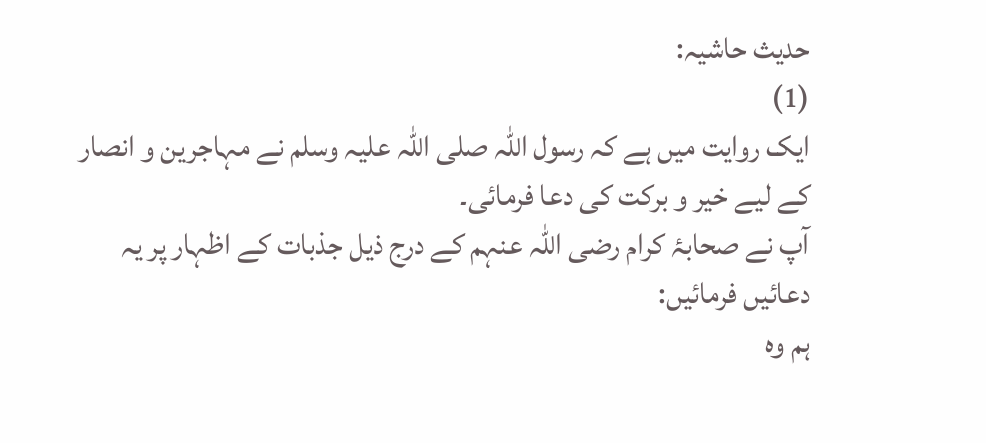حدیث حاشیہ:
(1)
ایک روایت میں ہے کہ رسول اللہ صلی اللہ علیہ وسلم نے مہاجرین و انصار کے لیے خیر و برکت کی دعا فرمائی۔
آپ نے صحابۂ کرام رضی اللہ عنہم کے درج ذیل جذبات کے اظہار پر یہ دعائیں فرمائیں:
ہم وہ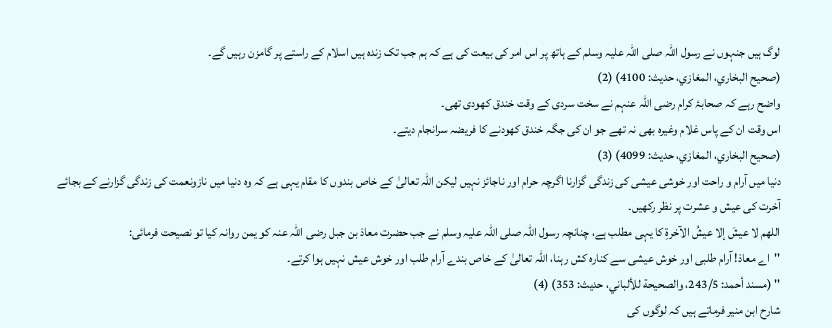لوگ ہیں جنہوں نے رسول اللہ صلی اللہ علیہ وسلم کے ہاتھ پر اس امر کی بیعت کی ہے کہ ہم جب تک زندہ ہیں اسلام کے راستے پر گامزن رہیں گے۔
(صحیح البخاري، المغازي، حدیث: 4100) (2)
واضح رہے کہ صحابۂ کرام رضی اللہ عنہم نے سخت سردی کے وقت خندق کھودی تھی۔
اس وقت ان کے پاس غلام وغیرہ بھی نہ تھے جو ان کی جگہ خندق کھودنے کا فریضہ سرانجام دیتے۔
(صحیح البخاري، المغازي، حدیث: 4099) (3)
دنیا میں آرام و راحت اور خوشی عیشی کی زندگی گزارنا اگرچہ حرام اور ناجائز نہیں لیکن اللہ تعالیٰ کے خاص بندوں کا مقام یہی ہے کہ وہ دنیا میں نازونعمت کی زندگی گزارنے کے بجائے آخرت کی عیش و عشرت پر نظر رکھیں۔
اللهم لا عيشَ إلا عيشُ الآخرةِ کا یہی مطلب ہے، چنانچہ رسول اللہ صلی اللہ علیہ وسلم نے جب حضرت معاذ بن جبل رضی اللہ عنہ کو یمن روانہ کیا تو نصیحت فرمائی:
''اے معاذ! آرام طلبی اور خوش عیشی سے کنارہ کش رہنا، اللہ تعالیٰ کے خاص بندے آرام طلب اور خوش عیش نہیں ہوا کرتے۔
'' (مسند أحمد: 243/5، والصحیحة للألباني، حدیث: 353) (4)
شارح ابن منیر فرماتے ہیں کہ لوگوں کی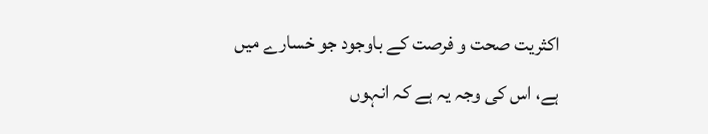اکثریت صحت و فرصت کے باوجود جو خسارے میں ہے، اس کی وجہ یہ ہے کہ انہوں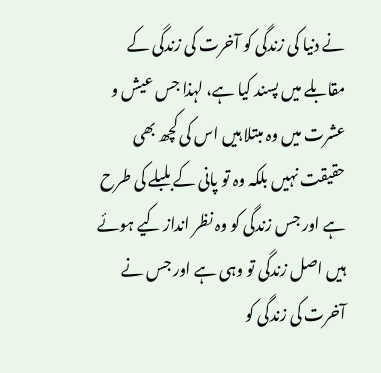نے دنیا کی زندگی کو آخرت کی زندگی کے مقابلے میں پسند کیا ہے، لہذا جس عیش و عشرت میں وہ مبتلا ہیں اس کی کچھ بھی حقیقت نہیں بلکہ وہ تو پانی کے بلبلے کی طرح ہے اور جس زندگی کو وہ نظر انداز کیے ہوئے ہیں اصل زندگی تو وہی ہے اور جس نے آخرت کی زندگی کو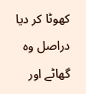کھوٹا کر دیا دراصل وہ گھاٹے اور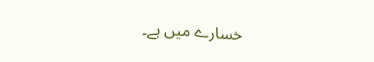خسارے میں ہے۔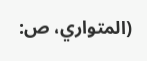(المتواري، ص: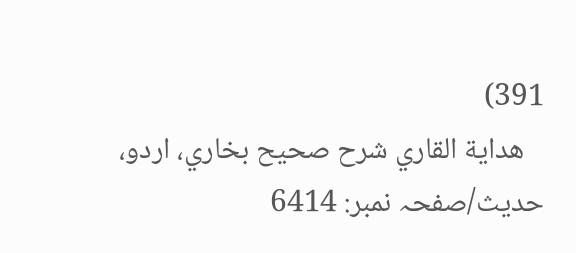391)
   هداية القاري شرح صحيح بخاري، اردو، حدیث/صفحہ نمبر: 6414